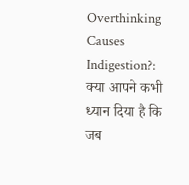Overthinking Causes Indigestion?: क्या आपने कभी ध्यान दिया है कि जब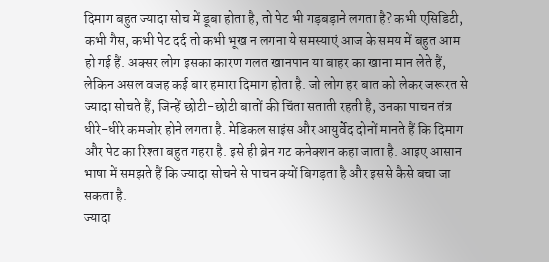दिमाग बहुत ज्यादा सोच में डूबा होता है, तो पेट भी गड़बड़ाने लगता है? कभी एसिडिटी, कभी गैस, कभी पेट दर्द तो कभी भूख न लगना ये समस्याएं आज के समय में बहुत आम हो गई हैं. अक्सर लोग इसका कारण गलत खानपान या बाहर का खाना मान लेते हैं, लेकिन असल वजह कई बार हमारा दिमाग होता है. जो लोग हर बात को लेकर जरूरत से ज्यादा सोचते हैं, जिन्हें छोटी-छोटी बातों की चिंता सताती रहती है, उनका पाचन तंत्र धीरे-धीरे कमजोर होने लगता है. मेडिकल साइंस और आयुर्वेद दोनों मानते हैं कि दिमाग और पेट का रिश्ता बहुत गहरा है. इसे ही ब्रेन गट कनेक्शन कहा जाता है. आइए आसान भाषा में समझते हैं कि ज्यादा सोचने से पाचन क्यों बिगड़ता है और इससे कैसे बचा जा सकता है.
ज्यादा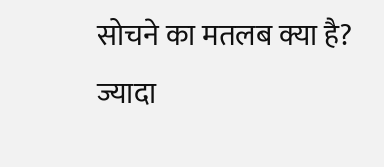सोचने का मतलब क्या है?
ज्यादा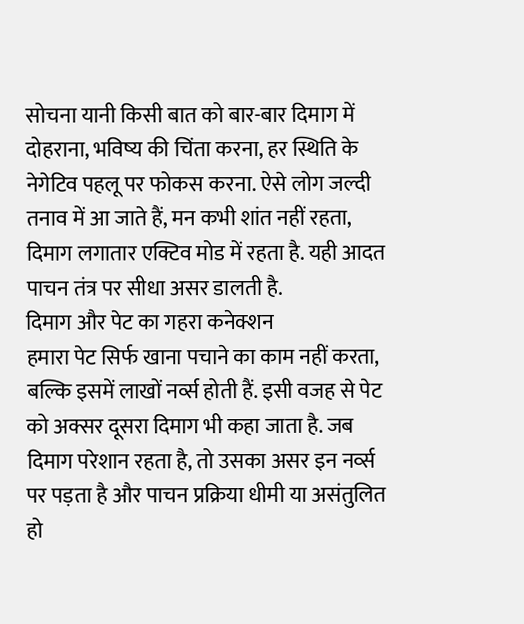सोचना यानी किसी बात को बार-बार दिमाग में दोहराना, भविष्य की चिंता करना, हर स्थिति के नेगेटिव पहलू पर फोकस करना. ऐसे लोग जल्दी तनाव में आ जाते हैं, मन कभी शांत नहीं रहता, दिमाग लगातार एक्टिव मोड में रहता है. यही आदत पाचन तंत्र पर सीधा असर डालती है.
दिमाग और पेट का गहरा कनेक्शन
हमारा पेट सिर्फ खाना पचाने का काम नहीं करता, बल्कि इसमें लाखों नर्व्स होती हैं. इसी वजह से पेट को अक्सर दूसरा दिमाग भी कहा जाता है. जब दिमाग परेशान रहता है, तो उसका असर इन नर्व्स पर पड़ता है और पाचन प्रक्रिया धीमी या असंतुलित हो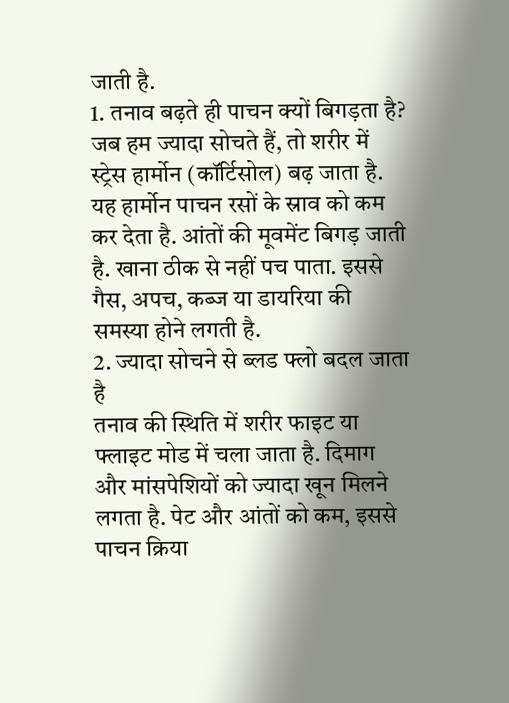जाती है.
1. तनाव बढ़ते ही पाचन क्यों बिगड़ता है?
जब हम ज्यादा सोचते हैं, तो शरीर में स्ट्रेस हार्मोन (कॉर्टिसोल) बढ़ जाता है. यह हार्मोन पाचन रसों के स्राव को कम कर देता है. आंतों की मूवमेंट बिगड़ जाती है. खाना ठीक से नहीं पच पाता. इससे गैस, अपच, कब्ज या डायरिया की समस्या होने लगती है.
2. ज्यादा सोचने से ब्लड फ्लो बदल जाता है
तनाव की स्थिति में शरीर फाइट या फ्लाइट मोड में चला जाता है. दिमाग और मांसपेशियों को ज्यादा खून मिलने लगता है. पेट और आंतों को कम, इससे पाचन क्रिया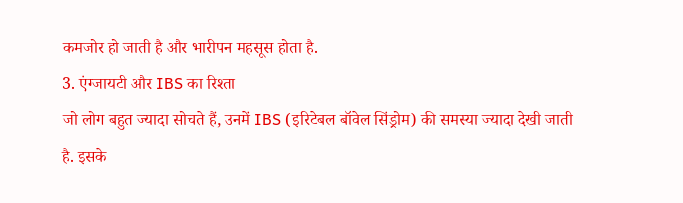कमजोर हो जाती है और भारीपन महसूस होता है.
3. एंग्जायटी और IBS का रिश्ता
जो लोग बहुत ज्यादा सोचते हैं, उनमें IBS (इरिटेबल बॉवेल सिंड्रोम) की समस्या ज्यादा देखी जाती है. इसके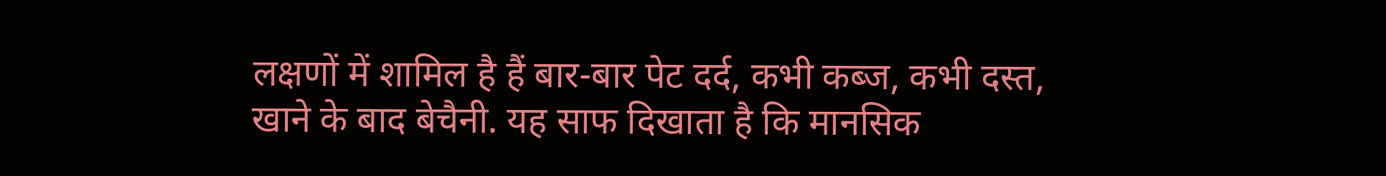लक्षणों में शामिल है हैं बार-बार पेट दर्द, कभी कब्ज, कभी दस्त, खाने के बाद बेचैनी. यह साफ दिखाता है कि मानसिक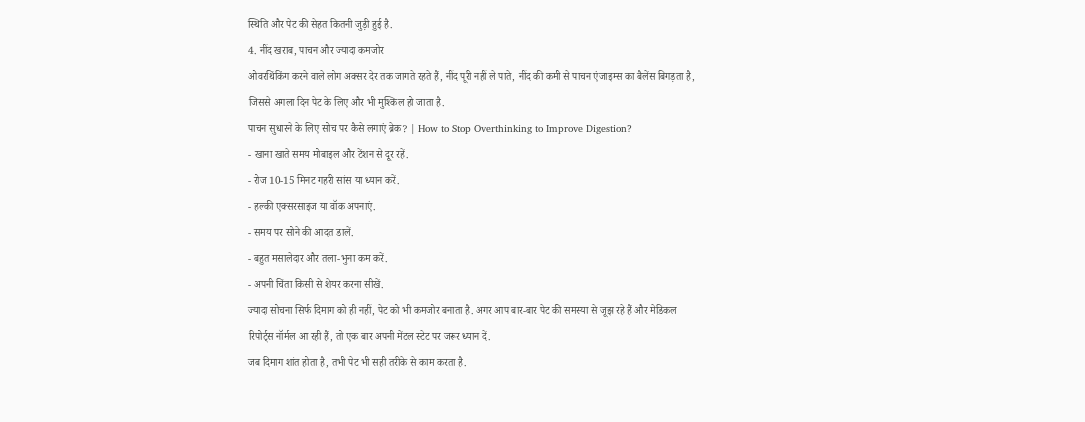स्थिति और पेट की सेहत कितनी जुड़ी हुई है.
4. नींद खराब, पाचन और ज्यादा कमजोर
ओवरथिंकिंग करने वाले लोग अक्सर देर तक जागते रहते हैं, नींद पूरी नहीं ले पाते, नींद की कमी से पाचन एंजाइम्स का बैलेंस बिगड़ता है, जिससे अगला दिन पेट के लिए और भी मुश्किल हो जाता है.
पाचन सुधारने के लिए सोच पर कैसे लगाएं ब्रेक? | How to Stop Overthinking to Improve Digestion?
- खाना खाते समय मोबाइल और टेंशन से दूर रहें.
- रोज 10-15 मिनट गहरी सांस या ध्यान करें.
- हल्की एक्सरसाइज या वॉक अपनाएं.
- समय पर सोने की आदत डालें.
- बहुत मसालेदार और तला-भुना कम करें.
- अपनी चिंता किसी से शेयर करना सीखें.
ज्यादा सोचना सिर्फ दिमाग को ही नहीं, पेट को भी कमजोर बनाता है. अगर आप बार-बार पेट की समस्या से जूझ रहे हैं और मेडिकल रिपोर्ट्स नॉर्मल आ रही हैं, तो एक बार अपनी मेंटल स्टेट पर जरूर ध्यान दें.
जब दिमाग शांत होता है, तभी पेट भी सही तरीके से काम करता है.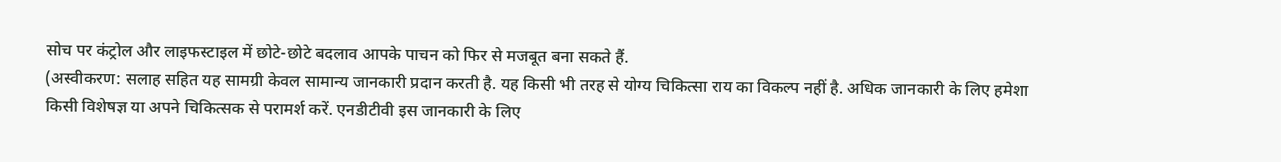सोच पर कंट्रोल और लाइफस्टाइल में छोटे-छोटे बदलाव आपके पाचन को फिर से मजबूत बना सकते हैं.
(अस्वीकरण: सलाह सहित यह सामग्री केवल सामान्य जानकारी प्रदान करती है. यह किसी भी तरह से योग्य चिकित्सा राय का विकल्प नहीं है. अधिक जानकारी के लिए हमेशा किसी विशेषज्ञ या अपने चिकित्सक से परामर्श करें. एनडीटीवी इस जानकारी के लिए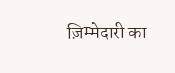ज़िम्मेदारी का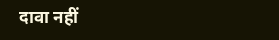दावा नहीं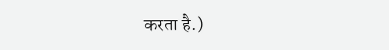करता है.)